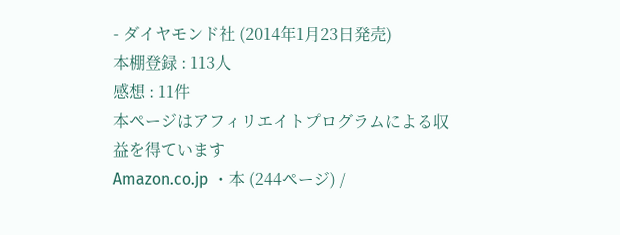- ダイヤモンド社 (2014年1月23日発売)
本棚登録 : 113人
感想 : 11件
本ページはアフィリエイトプログラムによる収益を得ています
Amazon.co.jp ・本 (244ページ) /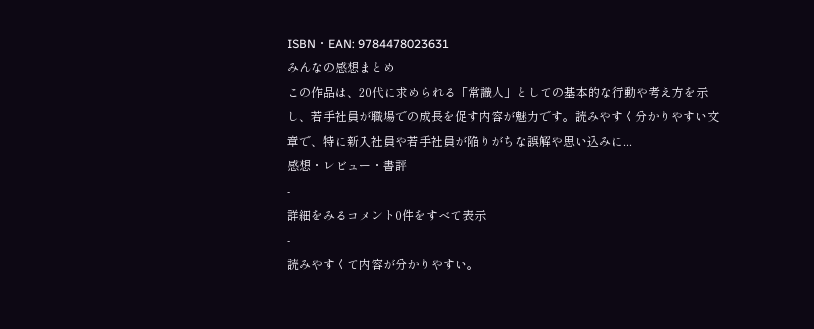ISBN・EAN: 9784478023631
みんなの感想まとめ
この作品は、20代に求められる「常識人」としての基本的な行動や考え方を示し、若手社員が職場での成長を促す内容が魅力です。読みやすく分かりやすい文章で、特に新入社員や若手社員が陥りがちな誤解や思い込みに...
感想・レビュー・書評
-
詳細をみるコメント0件をすべて表示
-
読みやすくて内容が分かりやすい。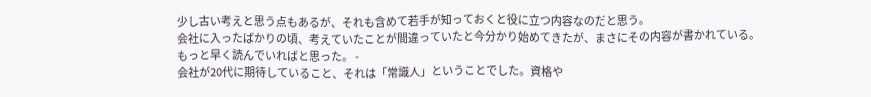少し古い考えと思う点もあるが、それも含めて若手が知っておくと役に立つ内容なのだと思う。
会社に入ったばかりの頃、考えていたことが間違っていたと今分かり始めてきたが、まさにその内容が書かれている。
もっと早く読んでいればと思った。 -
会社が20代に期待していること、それは「常識人」ということでした。資格や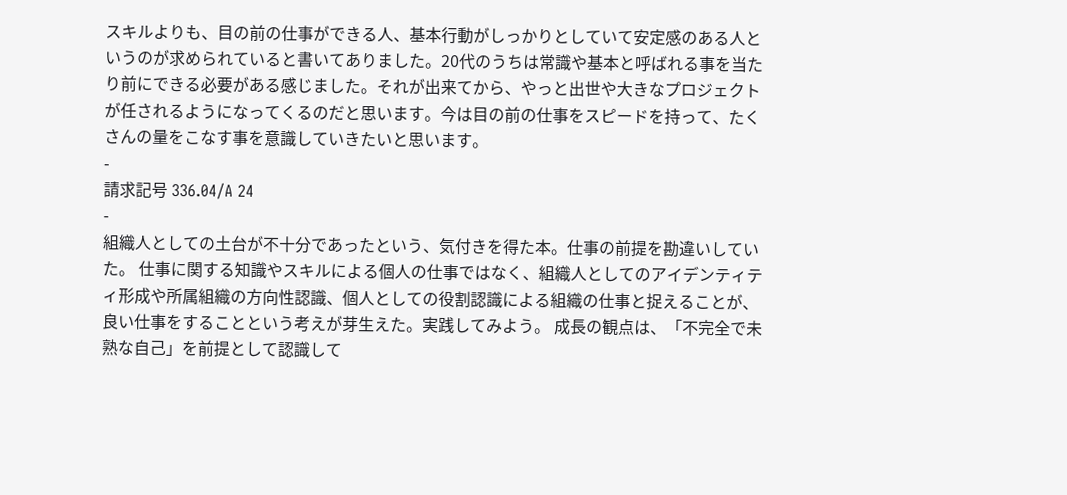スキルよりも、目の前の仕事ができる人、基本行動がしっかりとしていて安定感のある人というのが求められていると書いてありました。20代のうちは常識や基本と呼ばれる事を当たり前にできる必要がある感じました。それが出来てから、やっと出世や大きなプロジェクトが任されるようになってくるのだと思います。今は目の前の仕事をスピードを持って、たくさんの量をこなす事を意識していきたいと思います。
-
請求記号 336.04/A 24
-
組織人としての土台が不十分であったという、気付きを得た本。仕事の前提を勘違いしていた。 仕事に関する知識やスキルによる個人の仕事ではなく、組織人としてのアイデンティティ形成や所属組織の方向性認識、個人としての役割認識による組織の仕事と捉えることが、良い仕事をすることという考えが芽生えた。実践してみよう。 成長の観点は、「不完全で未熟な自己」を前提として認識して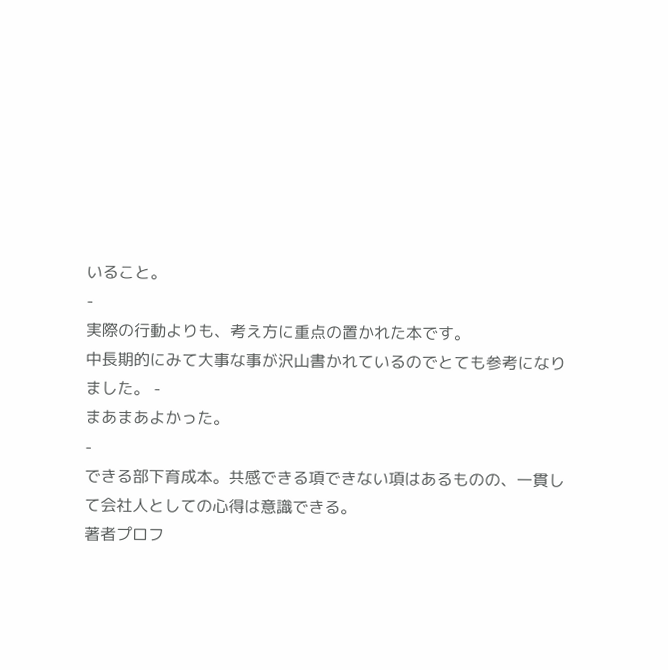いること。
-
実際の行動よりも、考え方に重点の置かれた本です。
中長期的にみて大事な事が沢山書かれているのでとても参考になりました。 -
まあまあよかった。
-
できる部下育成本。共感できる項できない項はあるものの、一貫して会社人としての心得は意識できる。
著者プロフ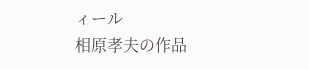ィール
相原孝夫の作品